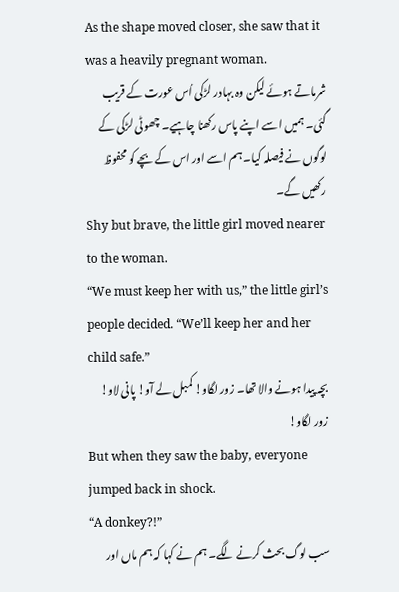As the shape moved closer, she saw that it was a heavily pregnant woman.
شرماتے ہوئے لیکن وہ بہادر لڑکی اُس عورت کے قریب گئی۔ ہمیں اسے اپنے پاس رکھنا چاہیے۔ چھوٹی لڑکی کے لوگوں نے فیصلہ کیا۔ ہم اسے اور اس کے بچے کو محفوظ رکھیں گے۔
Shy but brave, the little girl moved nearer to the woman.
“We must keep her with us,” the little girl’s people decided. “We’ll keep her and her child safe.”
بچہ پیدا ہونے والا تھا۔ زور لگاو! کمبل لے آو! پانی لاو! زور لگاو!
But when they saw the baby, everyone jumped back in shock.
“A donkey?!”
سب لوگ بحث کرنے لگے۔ ہم نے کہا کہ ہم ماں اور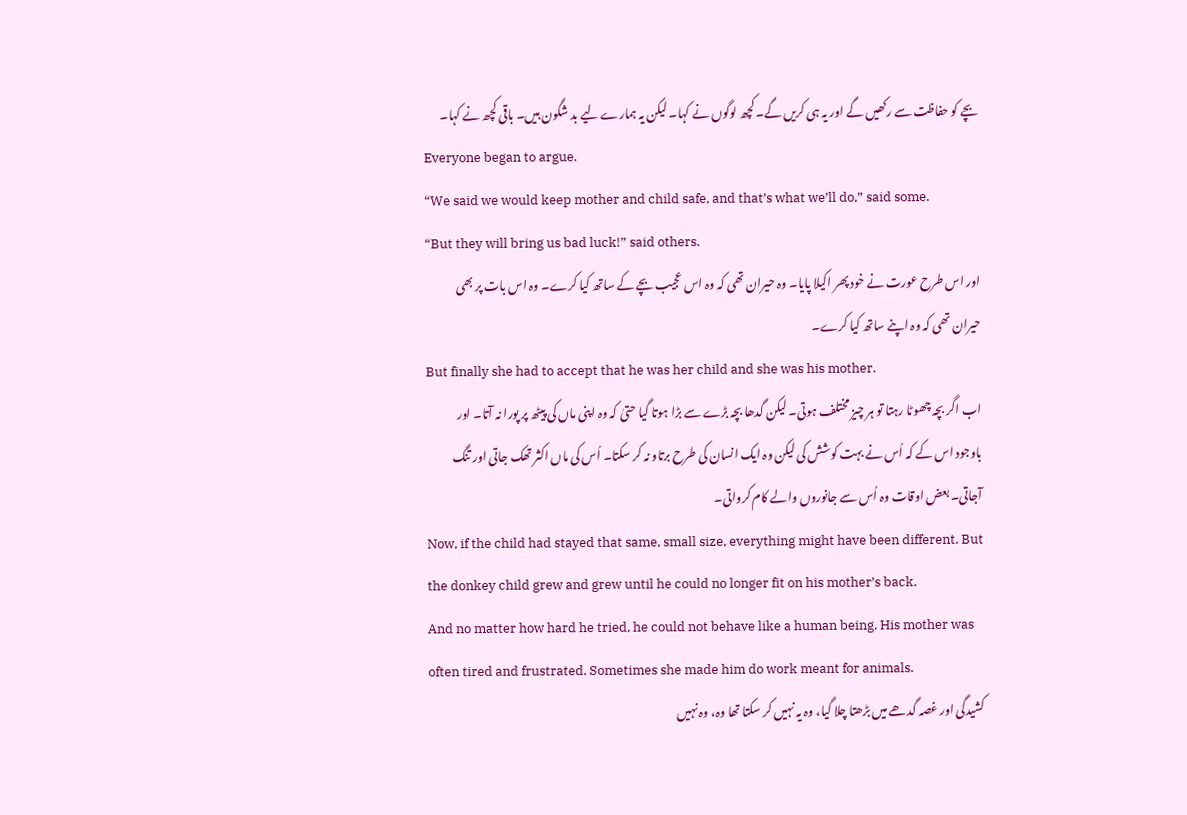بچے کو حفاظت سے رکھیں گے اور یہ ہی کریں گے۔ کچھ لوگوں نے کہا۔ لیکن یہ ہمارے لیے بد شگون ہیں۔ باقی کچھ نے کہا۔
Everyone began to argue.
“We said we would keep mother and child safe, and that’s what we’ll do,” said some.
“But they will bring us bad luck!” said others.
اور اس طرح عورت نے خود پھر اکیلا پایا۔ وہ حیران تھی کہ وہ اس عجیب بچے کے ساتھ کیا کرے۔ وہ اس بات پر بھی حیران تھی کہ وہ اپنے ساتھ کیا کرے۔
But finally she had to accept that he was her child and she was his mother.
اب اگر بچہ چھوٹا رہتا تو ہر چیز مختلف ہوتی۔ لیکن گدھا بچہ بڑے سے بڑا ہوتا گیا حتیٰ کہ وہ اپنی ماں کی پیٹھ پر پورا نہ آتا۔ اور باوجود اس کے کہ اُس نے بہت کوشش کی لیکن وہ ایک انسان کی طرح برتاو نہ کر سکتا۔ اُس کی ماں اکثر تھک جاتی اور تنگ آجاتی۔ بعض اوقات وہ اُس سے جانوروں والے کام کرواتی۔
Now, if the child had stayed that same, small size, everything might have been different. But the donkey child grew and grew until he could no longer fit on his mother’s back.
And no matter how hard he tried, he could not behave like a human being. His mother was often tired and frustrated. Sometimes she made him do work meant for animals.
کشیدگی اور غصہ گدھے میں بڑھتا چلا گیا، وہ یہ نہیں کر سکتا تھا وہ، وہ نہیں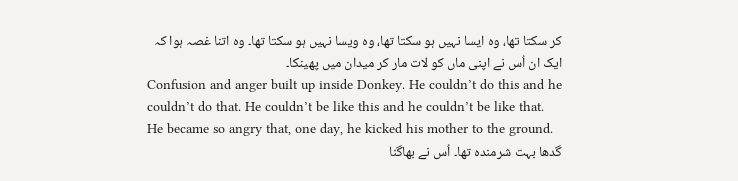کر سکتا تھا، وہ ایسا نہیں ہو سکتا تھا، وہ ویسا نہیں ہو سکتا تھا۔ وہ اتنا غصہ ہوا کہ ایک ان اُس نے اپنی ماں کو لات مار کر میدان میں پھینکا۔
Confusion and anger built up inside Donkey. He couldn’t do this and he couldn’t do that. He couldn’t be like this and he couldn’t be like that.
He became so angry that, one day, he kicked his mother to the ground.
گدھا بہت شرمندہ تھا۔ اُس نے بھاگنا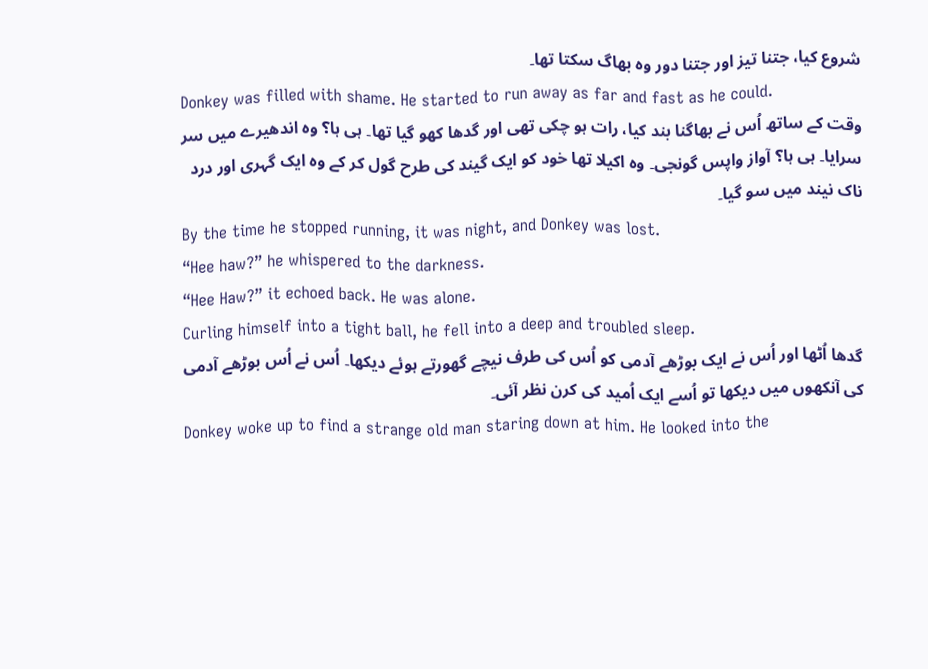شروع کیا، جتنا تیز اور جتنا دور وہ بھاگ سکتا تھا۔
Donkey was filled with shame. He started to run away as far and fast as he could.
وقت کے ساتھ اُس نے بھاگنا بند کیا، رات ہو چکی تھی اور گدھا کھو گیا تھا۔ ہی ہا؟ وہ اندھیرے میں سر سرایا۔ ہی ہا؟ آواز واپس گونجی۔ وہ اکیلا تھا خود کو ایک گیند کی طرح گول کر کے وہ ایک گہری اور درد ناک نیند میں سو گیا۔
By the time he stopped running, it was night, and Donkey was lost.
“Hee haw?” he whispered to the darkness.
“Hee Haw?” it echoed back. He was alone.
Curling himself into a tight ball, he fell into a deep and troubled sleep.
گدھا اُٹھا اور اُس نے ایک بوڑھے آدمی کو اُس کی طرف نیچے گھورتے ہوئے دیکھا۔ اُس نے اُس بوڑھے آدمی کی آنکھوں میں دیکھا تو اُسے ایک اُمید کی کرن نظر آئی۔
Donkey woke up to find a strange old man staring down at him. He looked into the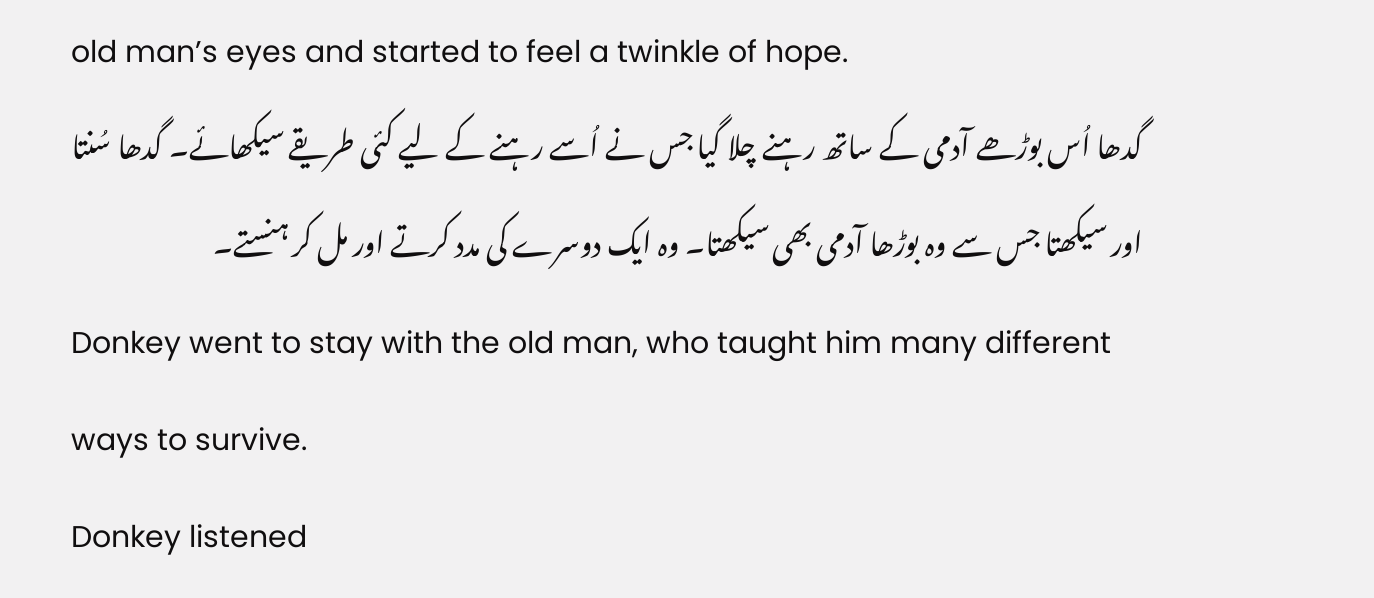old man’s eyes and started to feel a twinkle of hope.
گدھا اُس بوڑھے آدمی کے ساتھ رہنے چلا گیا جس نے اُسے رہنے کے لیے کئی طریقے سیکھائے۔ گدھا سُنتا اور سیکھتا جس سے وہ بوڑھا آدمی بھی سیکھتا۔ وہ ایک دوسرے کی مدد کرتے اور مل کر ہنستے۔
Donkey went to stay with the old man, who taught him many different ways to survive.
Donkey listened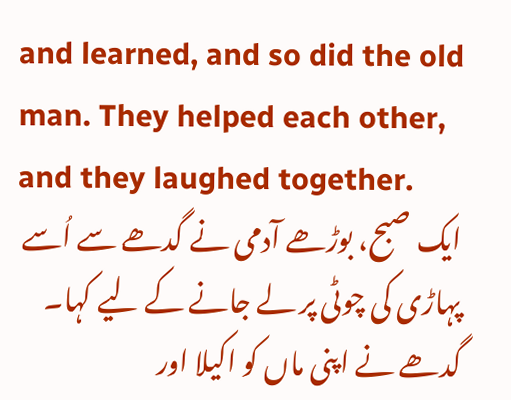and learned, and so did the old man. They helped each other, and they laughed together.
ایک صبح، بوڑھے آدمی نے گدھے سے اُسے پہاڑی کی چوٹی پر لے جانے کے لیے کہا۔
گدھے نے اپنی ماں کو اکیلا اور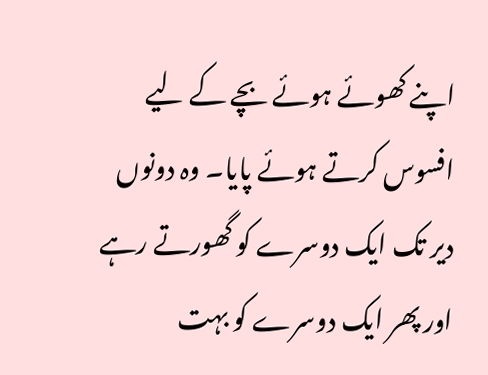اپنے کھوئے ہوئے بچے کے لیے افسوس کرتے ہوئے پایا۔ وہ دونوں دیر تک ایک دوسرے کو گھورتے رہے اور پھر ایک دوسرے کو بہت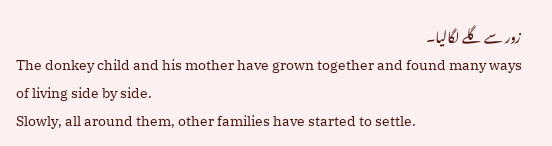زور سے گلے لگالیا۔
The donkey child and his mother have grown together and found many ways of living side by side.
Slowly, all around them, other families have started to settle.